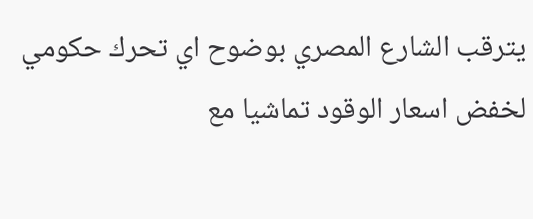يترقب الشارع المصري بوضوح اي تحرك حكومي لخفض اسعار الوقود تماشيا مع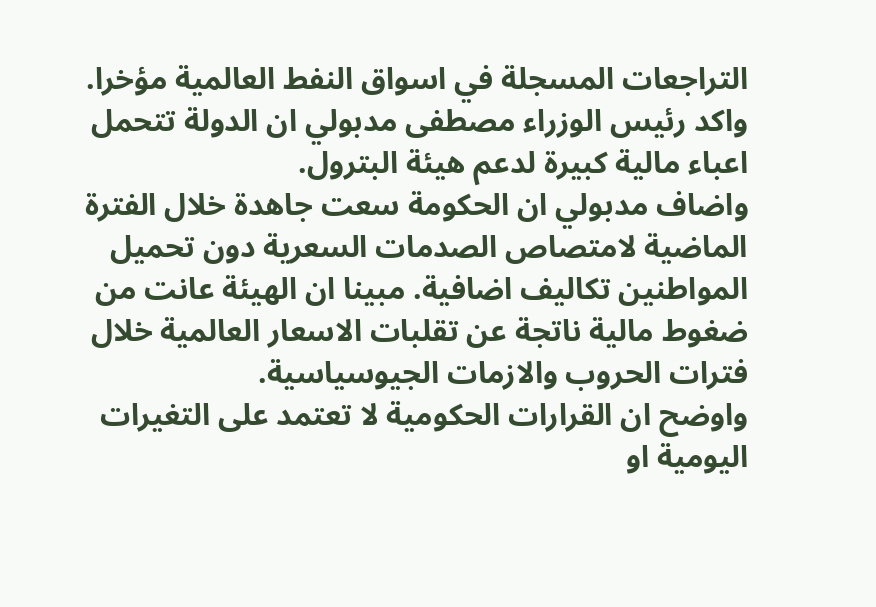التراجعات المسجلة في اسواق النفط العالمية مؤخرا. واكد رئيس الوزراء مصطفى مدبولي ان الدولة تتحمل اعباء مالية كبيرة لدعم هيئة البترول.
واضاف مدبولي ان الحكومة سعت جاهدة خلال الفترة الماضية لامتصاص الصدمات السعرية دون تحميل المواطنين تكاليف اضافية. مبينا ان الهيئة عانت من ضغوط مالية ناتجة عن تقلبات الاسعار العالمية خلال فترات الحروب والازمات الجيوسياسية.
واوضح ان القرارات الحكومية لا تعتمد على التغيرات اليومية او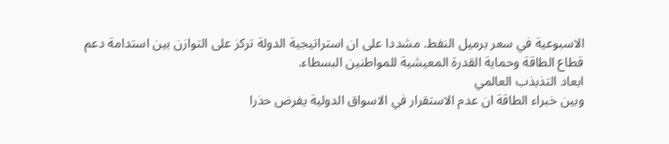الاسبوعية في سعر برميل النفط. مشددا على ان استراتيجية الدولة تركز على التوازن بين استدامة دعم قطاع الطاقة وحماية القدرة المعيشية للمواطنين البسطاء.
ابعاد التذبذب العالمي
وبين خبراء الطاقة ان عدم الاستقرار في الاسواق الدولية يفرض حذرا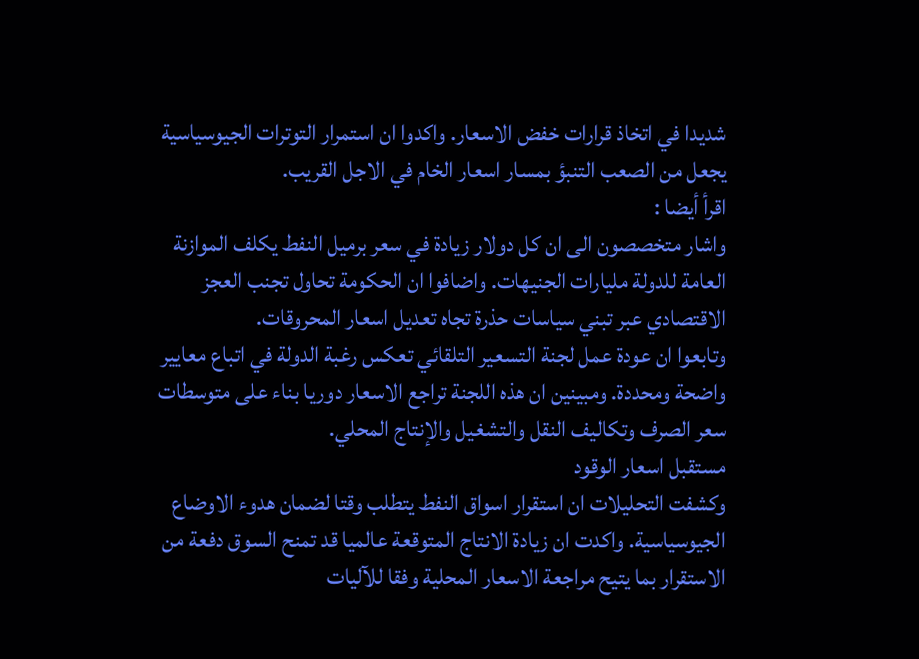شديدا في اتخاذ قرارات خفض الاسعار. واكدوا ان استمرار التوترات الجيوسياسية يجعل من الصعب التنبؤ بمسار اسعار الخام في الاجل القريب.
اقرأ أيضا :
واشار متخصصون الى ان كل دولار زيادة في سعر برميل النفط يكلف الموازنة العامة للدولة مليارات الجنيهات. واضافوا ان الحكومة تحاول تجنب العجز الاقتصادي عبر تبني سياسات حذرة تجاه تعديل اسعار المحروقات.
وتابعوا ان عودة عمل لجنة التسعير التلقائي تعكس رغبة الدولة في اتباع معايير واضحة ومحددة. ومبينين ان هذه اللجنة تراجع الاسعار دوريا بناء على متوسطات سعر الصرف وتكاليف النقل والتشغيل والإنتاج المحلي.
مستقبل اسعار الوقود
وكشفت التحليلات ان استقرار اسواق النفط يتطلب وقتا لضمان هدوء الاوضاع الجيوسياسية. واكدت ان زيادة الانتاج المتوقعة عالميا قد تمنح السوق دفعة من الاستقرار بما يتيح مراجعة الاسعار المحلية وفقا للآليات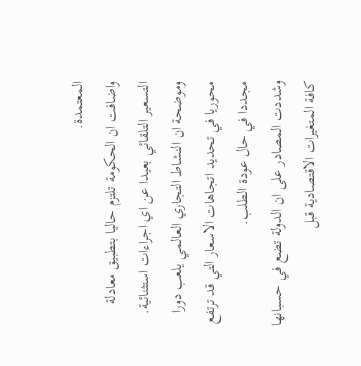المعتمدة.
واضافت ان الحكومة تلتزم حاليا بتطبيق معادلة التسعير التلقائي بعيدا عن اي اجراءات استثنائية. وموضحة ان النشاط التجاري العالمي يلعب دورا محوريا في تحديد اتجاهات الاسعار التي قد ترتفع مجددا في حال عودة الطلب.
وشددت المصادر على ان الدولة تضع في حسبانها كافة المتغيرات الاقتصادية قبل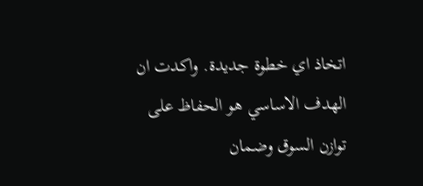اتخاذ اي خطوة جديدة. واكدت ان الهدف الاساسي هو الحفاظ على توازن السوق وضمان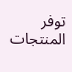توفر المنتجات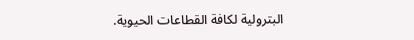البترولية لكافة القطاعات الحيوية.